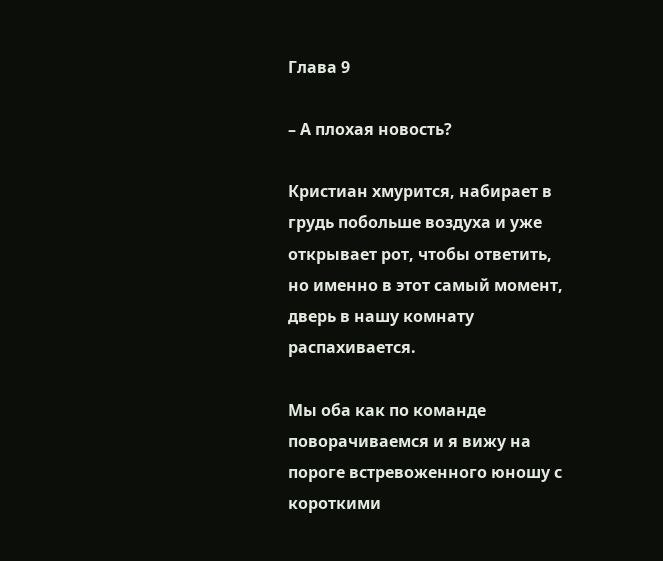Глава 9

– А плохая новость?

Кристиан хмурится, набирает в грудь побольше воздуха и уже открывает рот, чтобы ответить, но именно в этот самый момент, дверь в нашу комнату распахивается.

Мы оба как по команде поворачиваемся и я вижу на пороге встревоженного юношу с короткими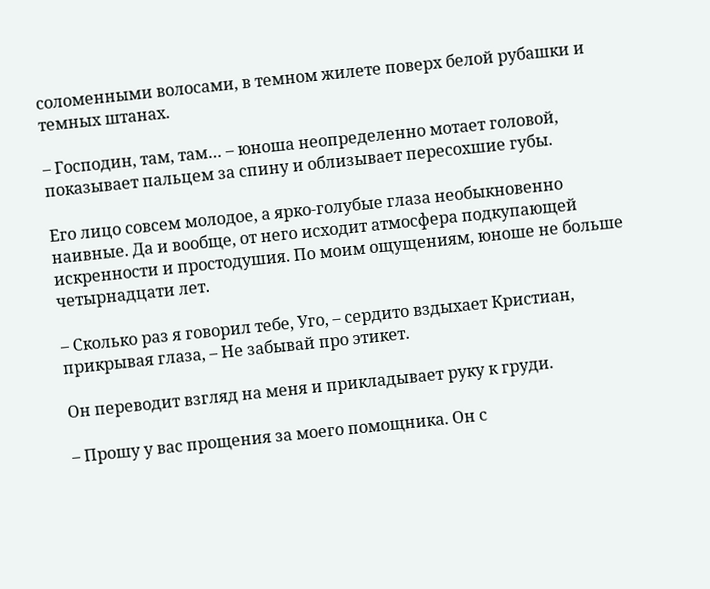соломенными волосами, в темном жилете поверх белой рубашки и темных штанах.

– Господин, там, там… – юноша неопределенно мотает головой, показывает пальцем за спину и облизывает пересохшие губы.

Его лицо совсем молодое, а ярко-голубые глаза необыкновенно наивные. Да и вообще, от него исходит атмосфера подкупающей искренности и простодушия. По моим ощущениям, юноше не больше четырнадцати лет.

– Сколько раз я говорил тебе, Уго, – сердито вздыхает Кристиан, прикрывая глаза, – Не забывай про этикет.

Он переводит взгляд на меня и прикладывает руку к груди.

– Прошу у вас прощения за моего помощника. Он с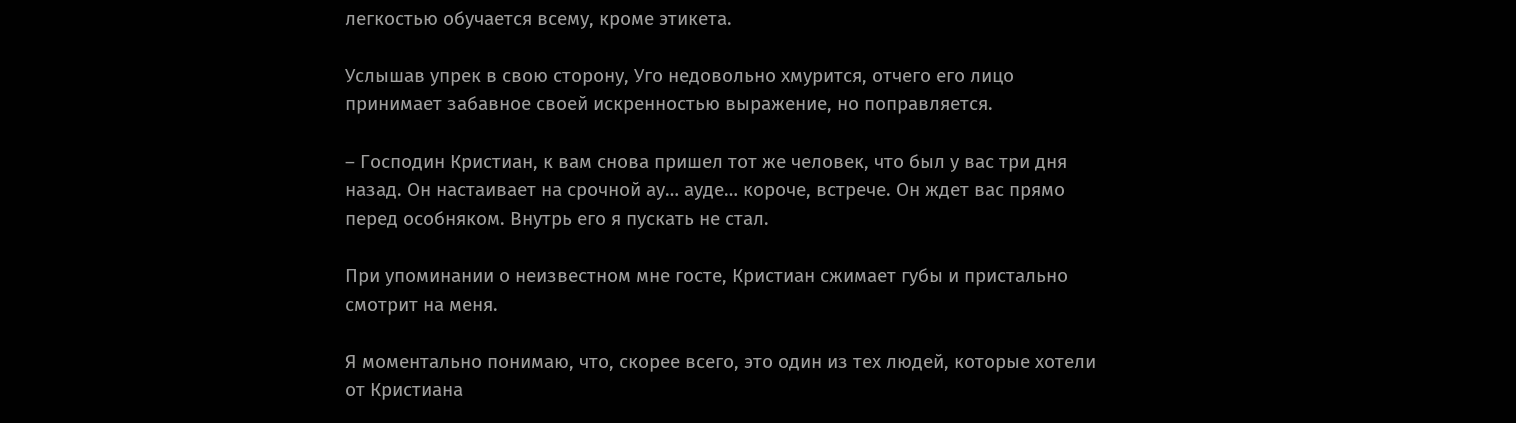легкостью обучается всему, кроме этикета.

Услышав упрек в свою сторону, Уго недовольно хмурится, отчего его лицо принимает забавное своей искренностью выражение, но поправляется.

– Господин Кристиан, к вам снова пришел тот же человек, что был у вас три дня назад. Он настаивает на срочной ау… ауде… короче, встрече. Он ждет вас прямо перед особняком. Внутрь его я пускать не стал.

При упоминании о неизвестном мне госте, Кристиан сжимает губы и пристально смотрит на меня.

Я моментально понимаю, что, скорее всего, это один из тех людей, которые хотели от Кристиана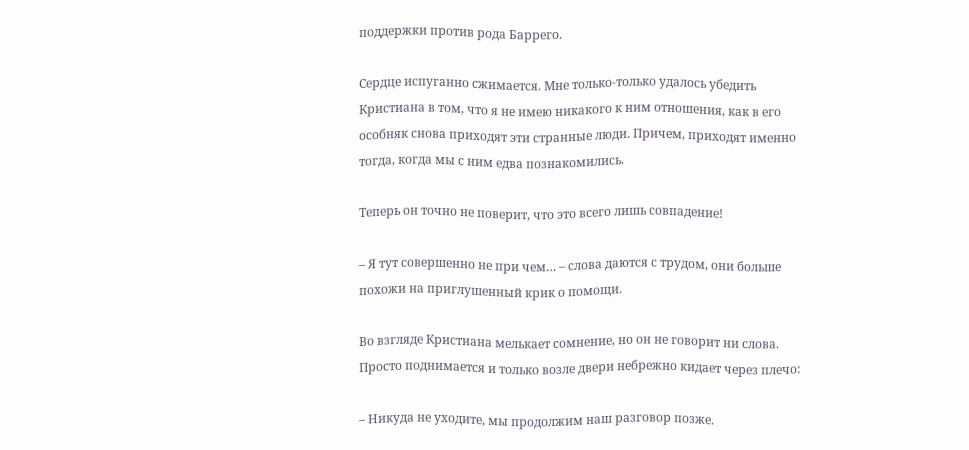поддержки против рода Баррего.

Сердце испуганно сжимается. Мне только-только удалось убедить Кристиана в том, что я не имею никакого к ним отношения, как в его особняк снова приходят эти странные люди. Причем, приходят именно тогда, когда мы с ним едва познакомились.

Теперь он точно не поверит, что это всего лишь совпадение!

– Я тут совершенно не при чем… – слова даются с трудом, они больше похожи на приглушенный крик о помощи.

Во взгляде Кристиана мелькает сомнение, но он не говорит ни слова. Просто поднимается и только возле двери небрежно кидает через плечо:

– Никуда не уходите, мы продолжим наш разговор позже.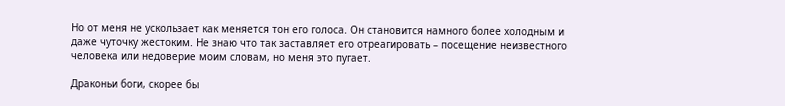Но от меня не ускользает как меняется тон его голоса. Он становится намного более холодным и даже чуточку жестоким. Не знаю что так заставляет его отреагировать – посещение неизвестного человека или недоверие моим словам, но меня это пугает.

Драконьи боги, скорее бы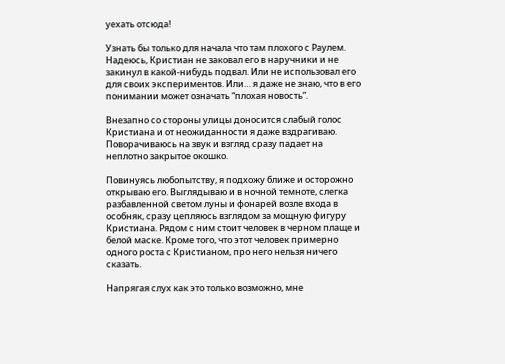уехать отсюда!

Узнать бы только для начала что там плохого с Раулем. Надеюсь, Кристиан не заковал его в наручники и не закинул в какой-нибудь подвал. Или не использовал его для своих экспериментов. Или… я даже не знаю, что в его понимании может означать “плохая новость”.

Внезапно со стороны улицы доносится слабый голос Кристиана и от неожиданности я даже вздрагиваю. Поворачиваюсь на звук и взгляд сразу падает на неплотно закрытое окошко.

Повинуясь любопытству, я подхожу ближе и осторожно открываю его. Выглядываю и в ночной темноте, слегка разбавленной светом луны и фонарей возле входа в особняк, сразу цепляюсь взглядом за мощную фигуру Кристиана. Рядом с ним стоит человек в черном плаще и белой маске. Кроме того, что этот человек примерно одного роста с Кристианом, про него нельзя ничего сказать.

Напрягая слух как это только возможно, мне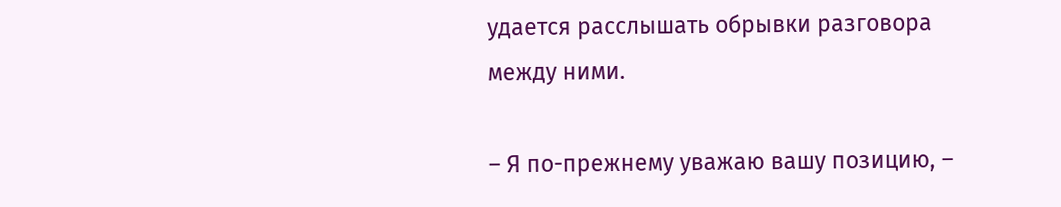удается расслышать обрывки разговора между ними.

– Я по-прежнему уважаю вашу позицию, –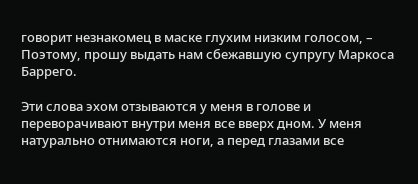говорит незнакомец в маске глухим низким голосом, – Поэтому, прошу выдать нам сбежавшую супругу Маркоса Баррего.

Эти слова эхом отзываются у меня в голове и переворачивают внутри меня все вверх дном. У меня натурально отнимаются ноги, а перед глазами все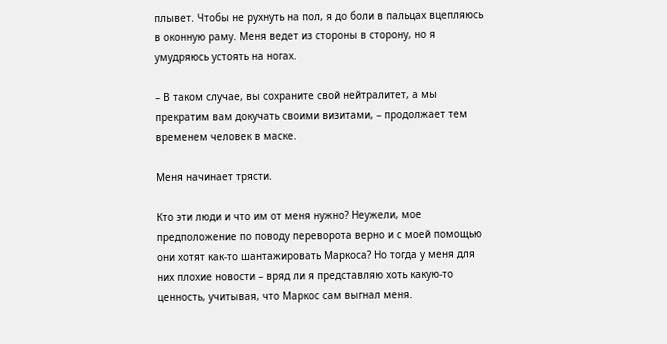плывет. Чтобы не рухнуть на пол, я до боли в пальцах вцепляюсь в оконную раму. Меня ведет из стороны в сторону, но я умудряюсь устоять на ногах.

– В таком случае, вы сохраните свой нейтралитет, а мы прекратим вам докучать своими визитами, – продолжает тем временем человек в маске.

Меня начинает трясти.

Кто эти люди и что им от меня нужно? Неужели, мое предположение по поводу переворота верно и с моей помощью они хотят как-то шантажировать Маркоса? Но тогда у меня для них плохие новости – вряд ли я представляю хоть какую-то ценность, учитывая, что Маркос сам выгнал меня.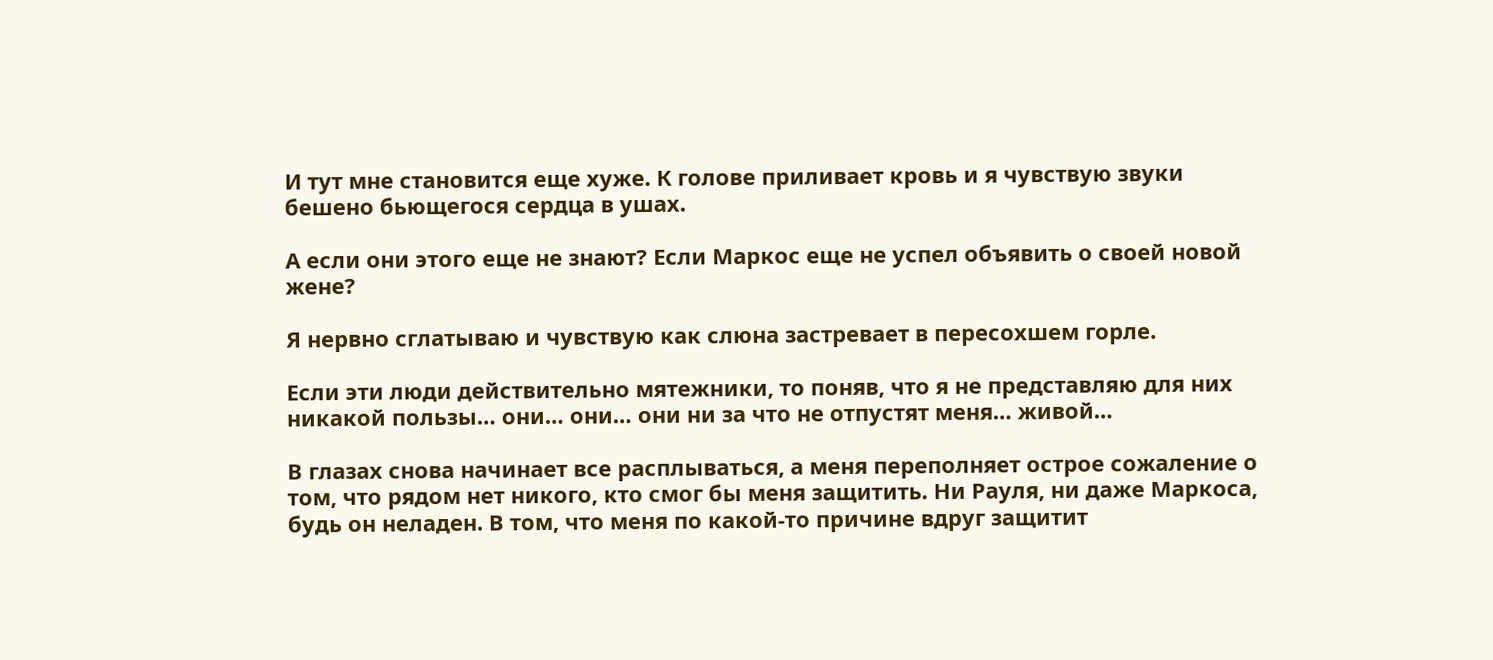И тут мне становится еще хуже. К голове приливает кровь и я чувствую звуки бешено бьющегося сердца в ушах.

А если они этого еще не знают? Если Маркос еще не успел объявить о своей новой жене?

Я нервно сглатываю и чувствую как слюна застревает в пересохшем горле.

Если эти люди действительно мятежники, то поняв, что я не представляю для них никакой пользы… они… они… они ни за что не отпустят меня… живой…

В глазах снова начинает все расплываться, а меня переполняет острое сожаление о том, что рядом нет никого, кто смог бы меня защитить. Ни Рауля, ни даже Маркоса, будь он неладен. В том, что меня по какой-то причине вдруг защитит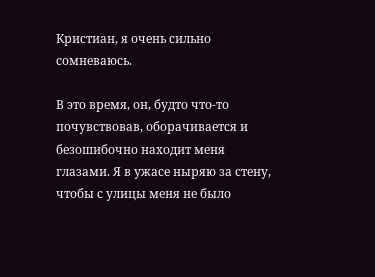Кристиан, я очень сильно сомневаюсь.

В это время, он, будто что-то почувствовав, оборачивается и безошибочно находит меня глазами. Я в ужасе ныряю за стену, чтобы с улицы меня не было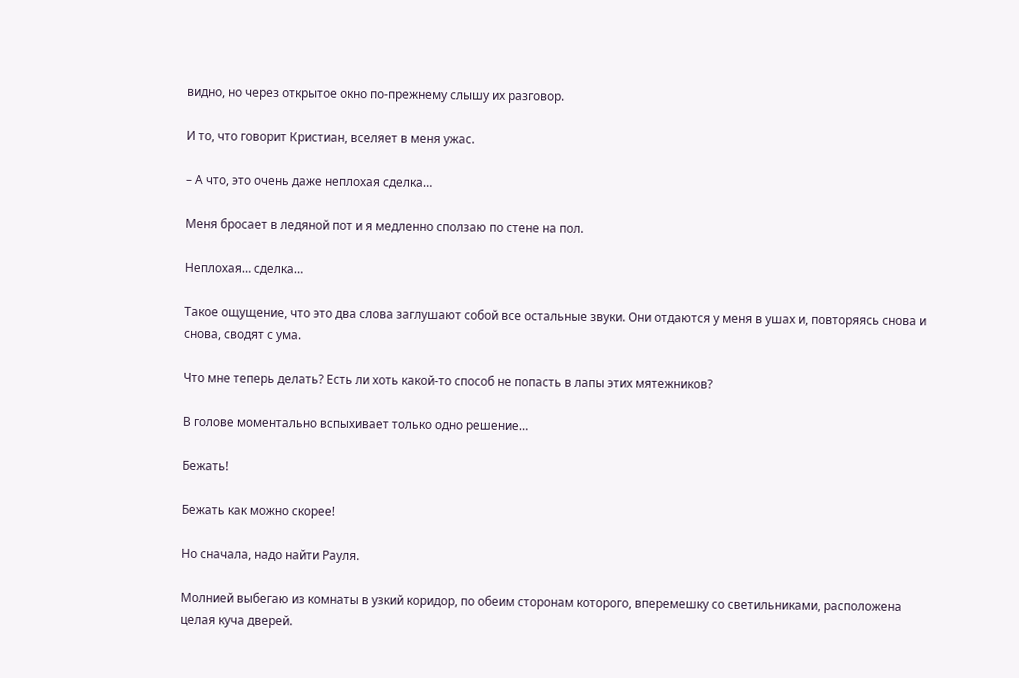видно, но через открытое окно по-прежнему слышу их разговор.

И то, что говорит Кристиан, вселяет в меня ужас.

– А что, это очень даже неплохая сделка…

Меня бросает в ледяной пот и я медленно сползаю по стене на пол.

Неплохая… сделка…

Такое ощущение, что это два слова заглушают собой все остальные звуки. Они отдаются у меня в ушах и, повторяясь снова и снова, сводят с ума.

Что мне теперь делать? Есть ли хоть какой-то способ не попасть в лапы этих мятежников?

В голове моментально вспыхивает только одно решение…

Бежать!

Бежать как можно скорее!

Но сначала, надо найти Рауля.

Молнией выбегаю из комнаты в узкий коридор, по обеим сторонам которого, вперемешку со светильниками, расположена целая куча дверей.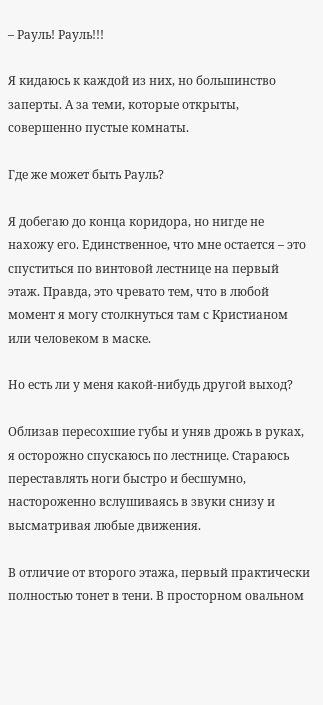– Рауль! Рауль!!!

Я кидаюсь к каждой из них, но большинство заперты. А за теми, которые открыты, совершенно пустые комнаты.

Где же может быть Рауль?

Я добегаю до конца коридора, но нигде не нахожу его. Единственное, что мне остается – это спуститься по винтовой лестнице на первый этаж. Правда, это чревато тем, что в любой момент я могу столкнуться там с Кристианом или человеком в маске.

Но есть ли у меня какой-нибудь другой выход?

Облизав пересохшие губы и уняв дрожь в руках, я осторожно спускаюсь по лестнице. Стараюсь переставлять ноги быстро и бесшумно, настороженно вслушиваясь в звуки снизу и высматривая любые движения.

В отличие от второго этажа, первый практически полностью тонет в тени. В просторном овальном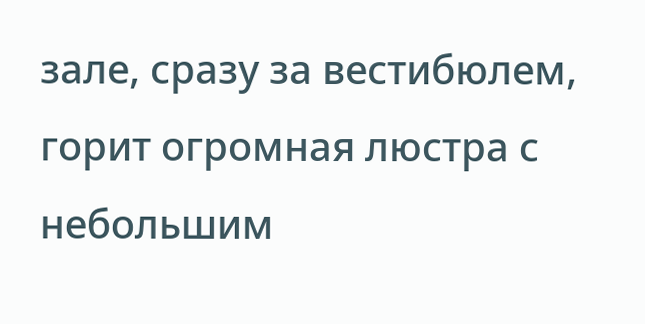зале, сразу за вестибюлем, горит огромная люстра с небольшим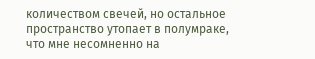количеством свечей, но остальное пространство утопает в полумраке, что мне несомненно на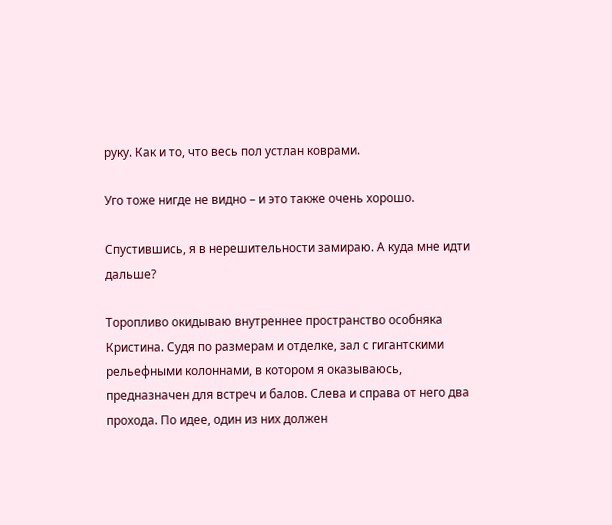руку. Как и то, что весь пол устлан коврами.

Уго тоже нигде не видно – и это также очень хорошо.

Спустившись, я в нерешительности замираю. А куда мне идти дальше?

Торопливо окидываю внутреннее пространство особняка Кристина. Судя по размерам и отделке, зал с гигантскими рельефными колоннами, в котором я оказываюсь, предназначен для встреч и балов. Слева и справа от него два прохода. По идее, один из них должен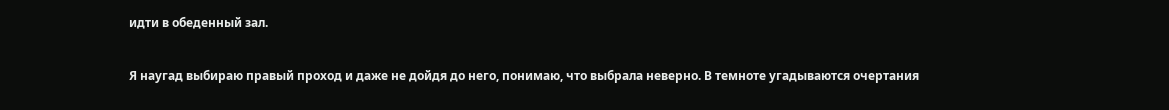идти в обеденный зал.

Я наугад выбираю правый проход и даже не дойдя до него, понимаю, что выбрала неверно. В темноте угадываются очертания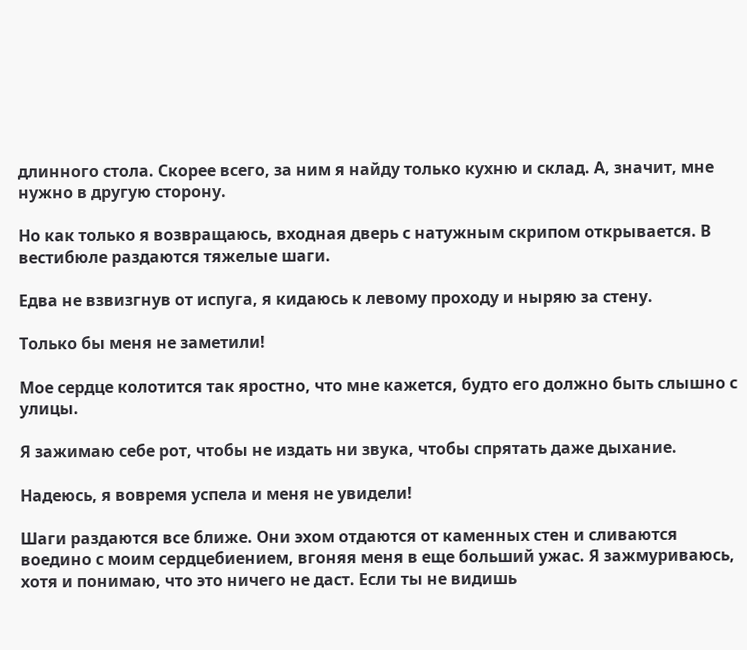длинного стола. Скорее всего, за ним я найду только кухню и склад. А, значит, мне нужно в другую сторону.

Но как только я возвращаюсь, входная дверь с натужным скрипом открывается. В вестибюле раздаются тяжелые шаги.

Едва не взвизгнув от испуга, я кидаюсь к левому проходу и ныряю за стену.

Только бы меня не заметили!

Мое сердце колотится так яростно, что мне кажется, будто его должно быть слышно с улицы.

Я зажимаю себе рот, чтобы не издать ни звука, чтобы спрятать даже дыхание.

Надеюсь, я вовремя успела и меня не увидели!

Шаги раздаются все ближе. Они эхом отдаются от каменных стен и сливаются воедино с моим сердцебиением, вгоняя меня в еще больший ужас. Я зажмуриваюсь, хотя и понимаю, что это ничего не даст. Если ты не видишь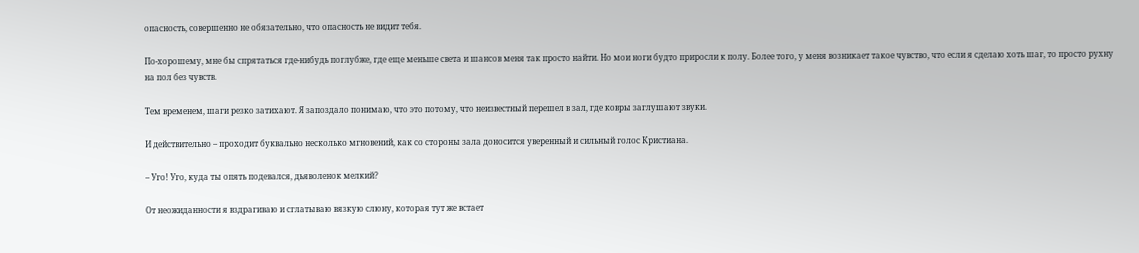опасность, совершенно не обязательно, что опасность не видит тебя.

По-хорошему, мне бы спрятаться где-нибудь поглубже, где еще меньше света и шансов меня так просто найти. Но мои ноги будто приросли к полу. Более того, у меня возникает такое чувство, что если я сделаю хоть шаг, то просто рухну на пол без чувств.

Тем временем, шаги резко затихают. Я запоздало понимаю, что это потому, что неизвестный перешел в зал, где ковры заглушают звуки.

И действительно – проходит буквально несколько мгновений, как со стороны зала доносится уверенный и сильный голос Кристиана.

– Уго! Уго, куда ты опять подевался, дьяволенок мелкий?

От неожиданности я вздрагиваю и сглатываю вязкую слюну, которая тут же встает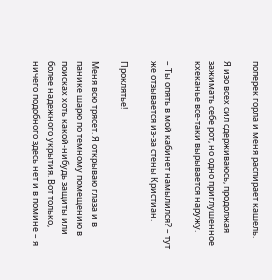поперек горла и меня распирает кашель.

Я изо всех сил сдерживаюсь, продолжая зажимать себе рот, но одно приглушенное кхеканье все-таки вырывается наружу.

– Ты опять в мой кабинет намылился? – тут же отзывается из-за стены Кристиан.

Проклятье!

Меня всю трясет. Я открываю глаза и в панике шарю по темному помещению в поисках хоть какой-нибудь защиты или более надежного укрытия. Вот только, ничего подобного здесь нет и в помине – я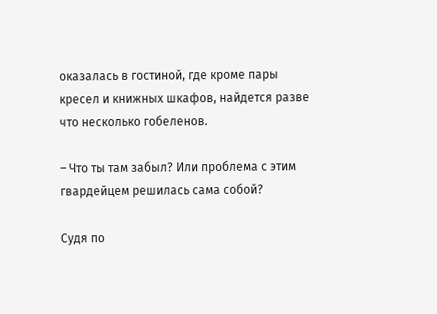оказалась в гостиной, где кроме пары кресел и книжных шкафов, найдется разве что несколько гобеленов.

– Что ты там забыл? Или проблема с этим гвардейцем решилась сама собой?

Судя по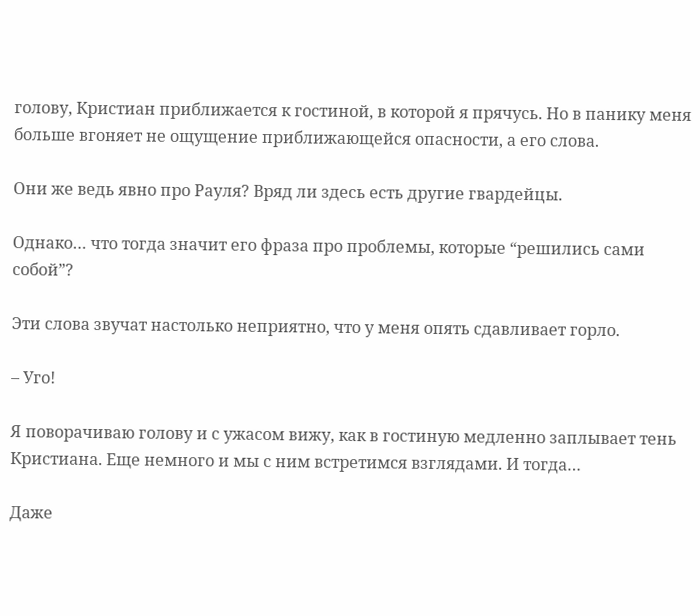голову, Кристиан приближается к гостиной, в которой я прячусь. Но в панику меня больше вгоняет не ощущение приближающейся опасности, а его слова.

Они же ведь явно про Рауля? Вряд ли здесь есть другие гвардейцы.

Однако… что тогда значит его фраза про проблемы, которые “решились сами собой”?

Эти слова звучат настолько неприятно, что у меня опять сдавливает горло.

– Уго!

Я поворачиваю голову и с ужасом вижу, как в гостиную медленно заплывает тень Кристиана. Еще немного и мы с ним встретимся взглядами. И тогда…

Даже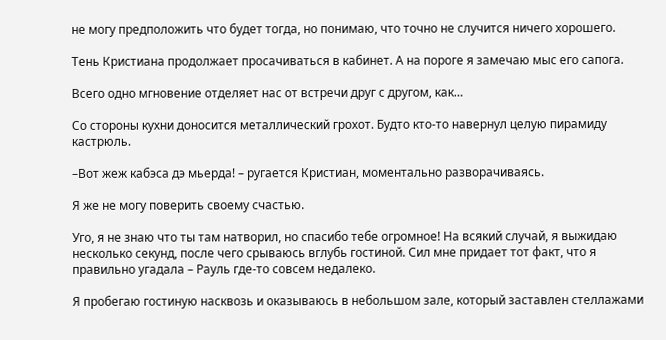не могу предположить что будет тогда, но понимаю, что точно не случится ничего хорошего.

Тень Кристиана продолжает просачиваться в кабинет. А на пороге я замечаю мыс его сапога.

Всего одно мгновение отделяет нас от встречи друг с другом, как…

Со стороны кухни доносится металлический грохот. Будто кто-то навернул целую пирамиду кастрюль.

–Вот жеж кабэса дэ мьерда! – ругается Кристиан, моментально разворачиваясь.

Я же не могу поверить своему счастью.

Уго, я не знаю что ты там натворил, но спасибо тебе огромное! На всякий случай, я выжидаю несколько секунд, после чего срываюсь вглубь гостиной. Сил мне придает тот факт, что я правильно угадала – Рауль где-то совсем недалеко.

Я пробегаю гостиную насквозь и оказываюсь в небольшом зале, который заставлен стеллажами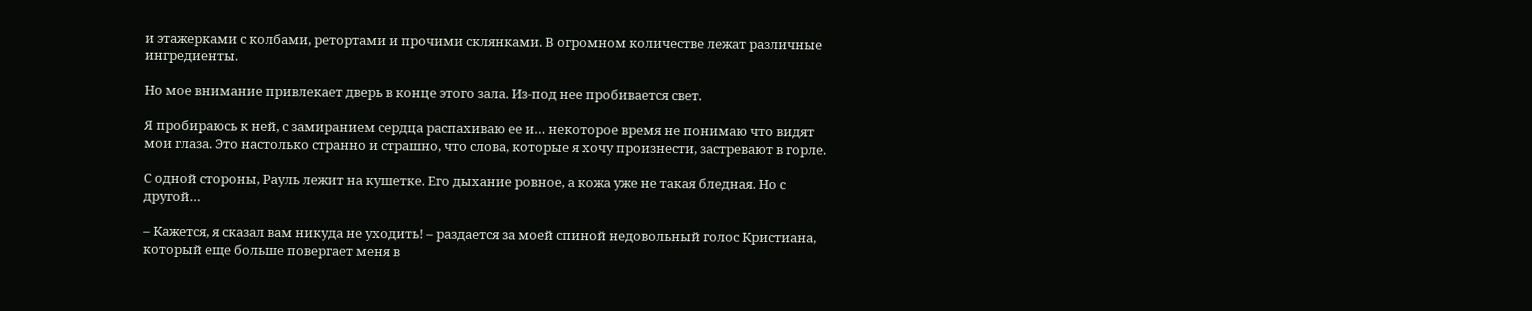и этажерками с колбами, ретортами и прочими склянками. В огромном количестве лежат различные ингредиенты.

Но мое внимание привлекает дверь в конце этого зала. Из-под нее пробивается свет.

Я пробираюсь к ней, с замиранием сердца распахиваю ее и… некоторое время не понимаю что видят мои глаза. Это настолько странно и страшно, что слова, которые я хочу произнести, застревают в горле.

С одной стороны, Рауль лежит на кушетке. Его дыхание ровное, а кожа уже не такая бледная. Но с другой…

– Кажется, я сказал вам никуда не уходить! – раздается за моей спиной недовольный голос Кристиана, который еще больше повергает меня в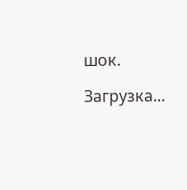шок.

Загрузка...